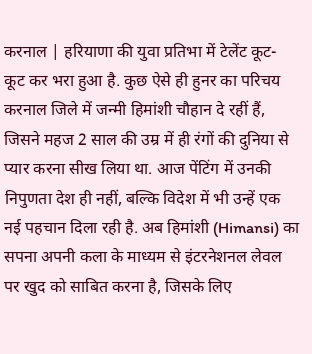करनाल | हरियाणा की युवा प्रतिभा में टेलेंट कूट- कूट कर भरा हुआ है. कुछ ऐसे ही हुनर का परिचय करनाल जिले में जन्मी हिमांशी चौहान दे रहीं हैं, जिसने महज 2 साल की उम्र में ही रंगों की दुनिया से प्यार करना सीख लिया था. आज पेंटिंग में उनकी निपुणता देश ही नहीं, बल्कि विदेश में भी उन्हें एक नई पहचान दिला रही है. अब हिमांशी (Himansi) का सपना अपनी कला के माध्यम से इंटरनेशनल लेवल पर खुद को साबित करना है, जिसके लिए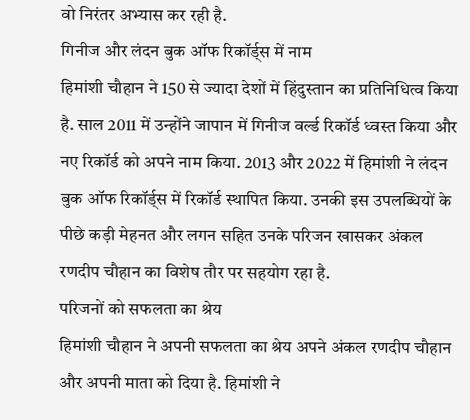वो निरंतर अभ्यास कर रही है.
गिनीज और लंदन बुक ऑफ रिकॉर्ड्स में नाम
हिमांशी चौहान ने 150 से ज्यादा देशों में हिंदुस्तान का प्रतिनिधित्व किया है. साल 2011 में उन्होंने जापान में गिनीज वर्ल्ड रिकॉर्ड ध्वस्त किया और नए रिकॉर्ड को अपने नाम किया. 2013 और 2022 में हिमांशी ने लंदन बुक ऑफ रिकॉर्ड्स में रिकॉर्ड स्थापित किया. उनकी इस उपलब्धियों के पीछे कड़ी मेहनत और लगन सहित उनके परिजन खासकर अंकल रणदीप चौहान का विशेष तौर पर सहयोग रहा है.
परिजनों को सफलता का श्रेय
हिमांशी चौहान ने अपनी सफलता का श्रेय अपने अंकल रणदीप चौहान और अपनी माता को दिया है. हिमांशी ने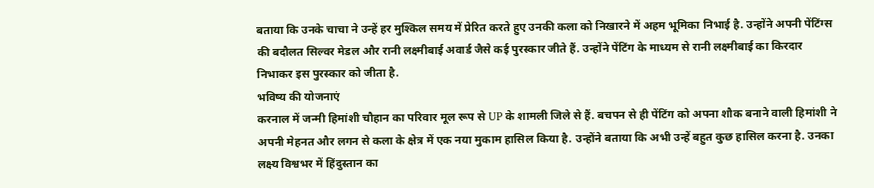बताया कि उनके चाचा ने उन्हें हर मुश्किल समय में प्रेरित करते हुए उनकी कला को निखारने में अहम भूमिका निभाई है. उन्होंने अपनी पेंटिंग्स की बदौलत सिल्वर मेडल और रानी लक्ष्मीबाई अवार्ड जैसे कई पुरस्कार जीते हैं. उन्होंने पेंटिंग के माध्यम से रानी लक्ष्मीबाई का किरदार निभाकर इस पुरस्कार को जीता है.
भविष्य की योजनाएं
करनाल में जन्मी हिमांशी चौहान का परिवार मूल रूप से UP के शामली जिले से हैं. बचपन से ही पेंटिंग को अपना शौक बनाने वाली हिमांशी ने अपनी मेहनत और लगन से कला के क्षेत्र में एक नया मुकाम हासिल किया है. उन्होंने बताया कि अभी उन्हें बहुत कुछ हासिल करना है. उनका लक्ष्य विश्वभर में हिंदुस्तान का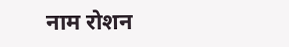नाम रोशन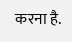करना है.